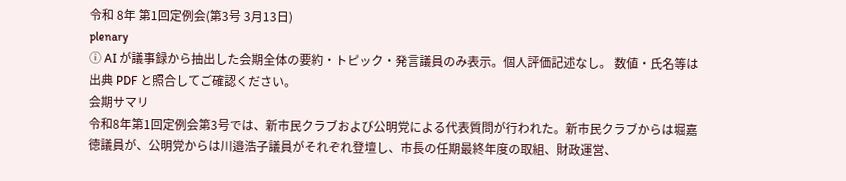令和 8年 第1回定例会(第3号 3月13日)
plenary
ⓘ AI が議事録から抽出した会期全体の要約・トピック・発言議員のみ表示。個人評価記述なし。 数値・氏名等は出典 PDF と照合してご確認ください。
会期サマリ
令和8年第1回定例会第3号では、新市民クラブおよび公明党による代表質問が行われた。新市民クラブからは堀嘉徳議員が、公明党からは川邉浩子議員がそれぞれ登壇し、市長の任期最終年度の取組、財政運営、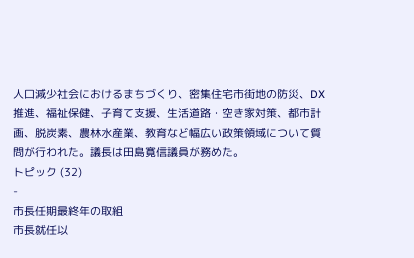人口減少社会におけるまちづくり、密集住宅市街地の防災、DX推進、福祉保健、子育て支援、生活道路・空き家対策、都市計画、脱炭素、農林水産業、教育など幅広い政策領域について質問が行われた。議長は田島寛信議員が務めた。
トピック (32)
-
市長任期最終年の取組
市長就任以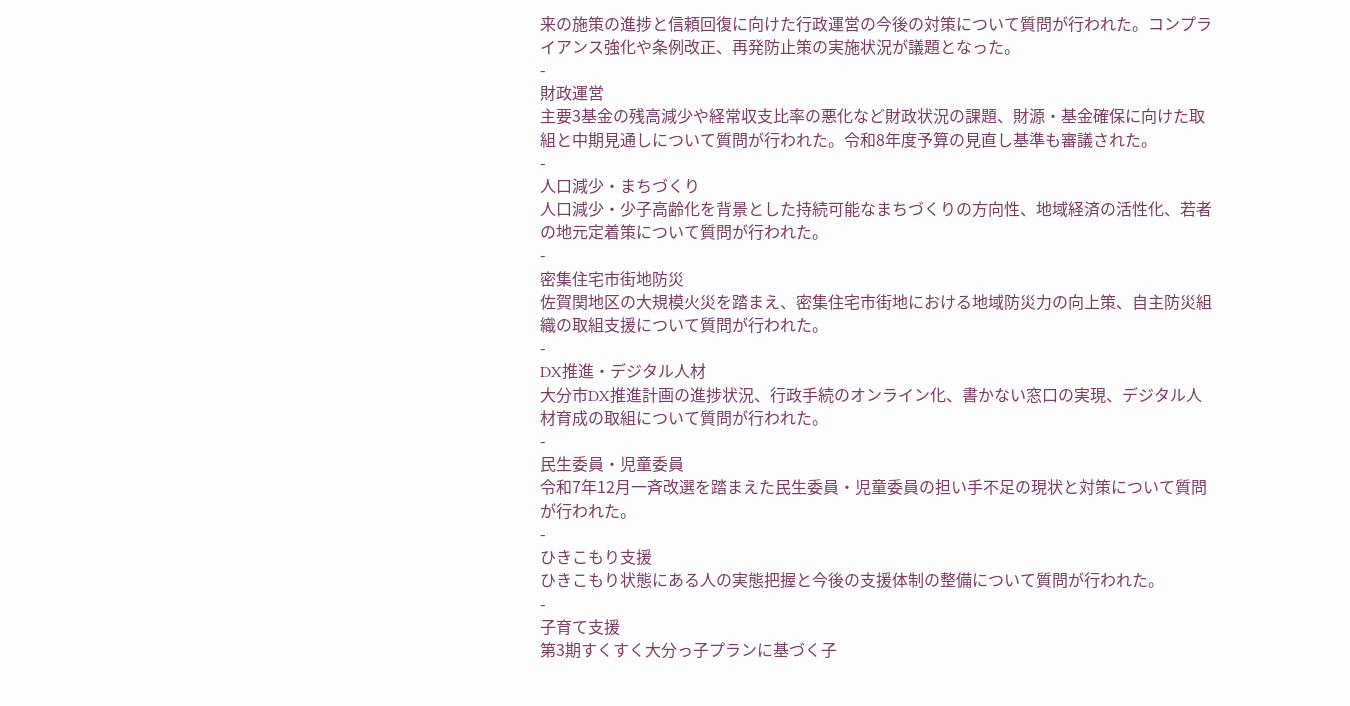来の施策の進捗と信頼回復に向けた行政運営の今後の対策について質問が行われた。コンプライアンス強化や条例改正、再発防止策の実施状況が議題となった。
-
財政運営
主要3基金の残高減少や経常収支比率の悪化など財政状況の課題、財源・基金確保に向けた取組と中期見通しについて質問が行われた。令和8年度予算の見直し基準も審議された。
-
人口減少・まちづくり
人口減少・少子高齢化を背景とした持続可能なまちづくりの方向性、地域経済の活性化、若者の地元定着策について質問が行われた。
-
密集住宅市街地防災
佐賀関地区の大規模火災を踏まえ、密集住宅市街地における地域防災力の向上策、自主防災組織の取組支援について質問が行われた。
-
DX推進・デジタル人材
大分市DX推進計画の進捗状況、行政手続のオンライン化、書かない窓口の実現、デジタル人材育成の取組について質問が行われた。
-
民生委員・児童委員
令和7年12月一斉改選を踏まえた民生委員・児童委員の担い手不足の現状と対策について質問が行われた。
-
ひきこもり支援
ひきこもり状態にある人の実態把握と今後の支援体制の整備について質問が行われた。
-
子育て支援
第3期すくすく大分っ子プランに基づく子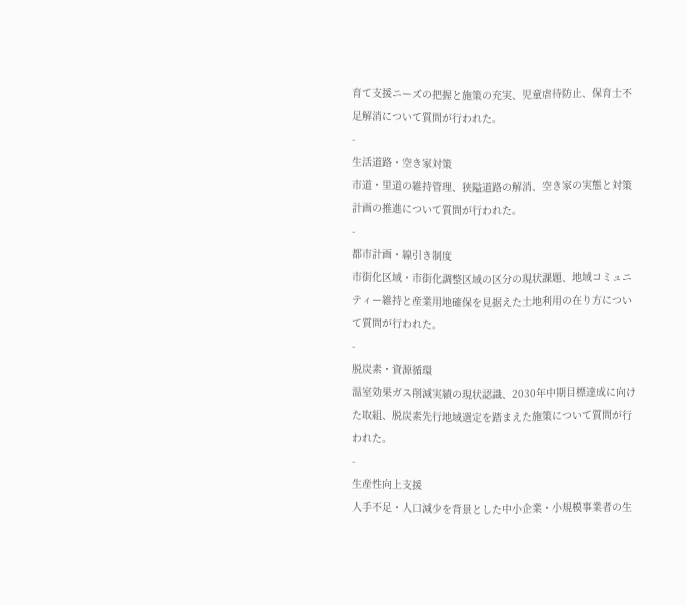育て支援ニーズの把握と施策の充実、児童虐待防止、保育士不足解消について質問が行われた。
-
生活道路・空き家対策
市道・里道の維持管理、狭隘道路の解消、空き家の実態と対策計画の推進について質問が行われた。
-
都市計画・線引き制度
市街化区域・市街化調整区域の区分の現状課題、地域コミュニティー維持と産業用地確保を見据えた土地利用の在り方について質問が行われた。
-
脱炭素・資源循環
温室効果ガス削減実績の現状認識、2030年中期目標達成に向けた取組、脱炭素先行地域選定を踏まえた施策について質問が行われた。
-
生産性向上支援
人手不足・人口減少を背景とした中小企業・小規模事業者の生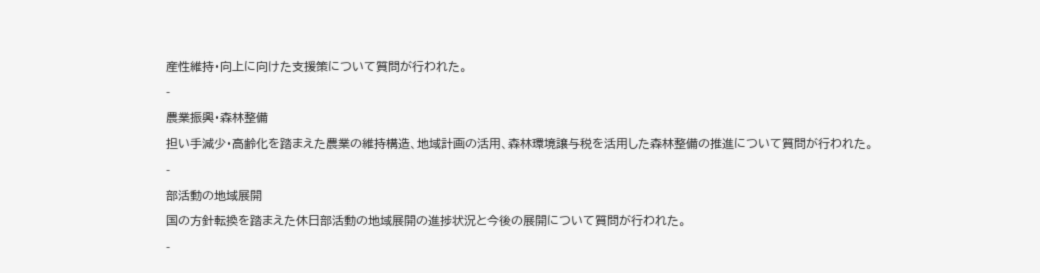産性維持・向上に向けた支援策について質問が行われた。
-
農業振興・森林整備
担い手減少・高齢化を踏まえた農業の維持構造、地域計画の活用、森林環境譲与税を活用した森林整備の推進について質問が行われた。
-
部活動の地域展開
国の方針転換を踏まえた休日部活動の地域展開の進捗状況と今後の展開について質問が行われた。
-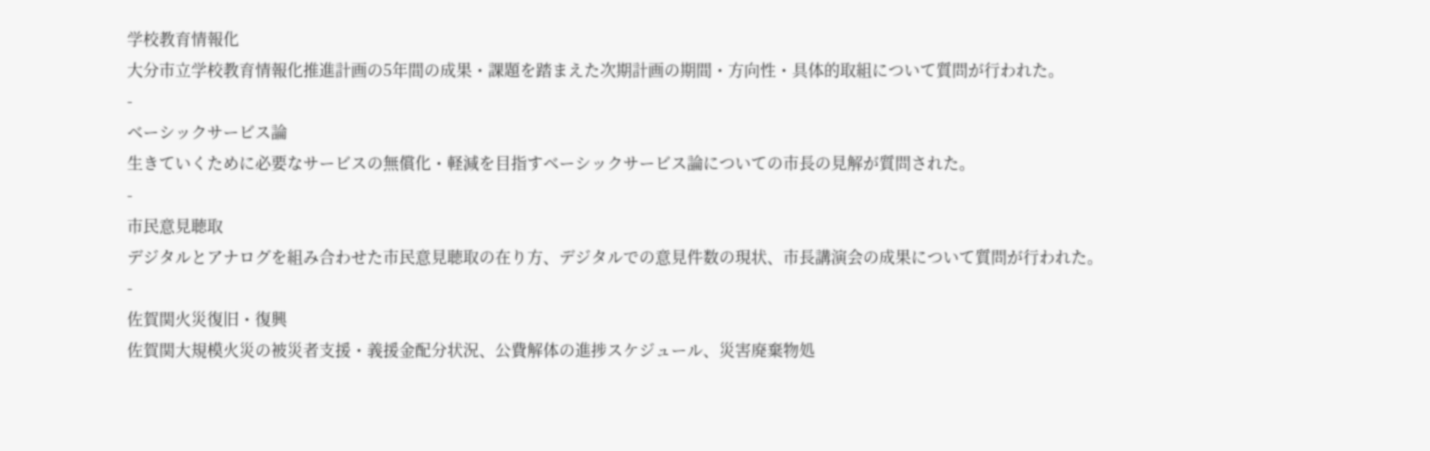学校教育情報化
大分市立学校教育情報化推進計画の5年間の成果・課題を踏まえた次期計画の期間・方向性・具体的取組について質問が行われた。
-
ベーシックサービス論
生きていくために必要なサービスの無償化・軽減を目指すベーシックサービス論についての市長の見解が質問された。
-
市民意見聴取
デジタルとアナログを組み合わせた市民意見聴取の在り方、デジタルでの意見件数の現状、市長講演会の成果について質問が行われた。
-
佐賀関火災復旧・復興
佐賀関大規模火災の被災者支援・義援金配分状況、公費解体の進捗スケジュール、災害廃棄物処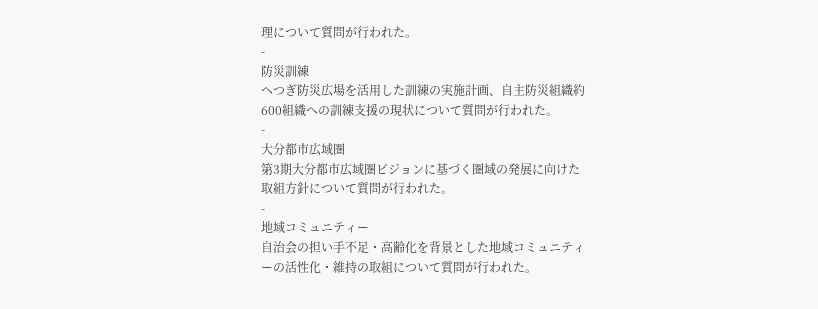理について質問が行われた。
-
防災訓練
へつぎ防災広場を活用した訓練の実施計画、自主防災組織約600組織への訓練支援の現状について質問が行われた。
-
大分都市広域圏
第3期大分都市広域圏ビジョンに基づく圏域の発展に向けた取組方針について質問が行われた。
-
地域コミュニティー
自治会の担い手不足・高齢化を背景とした地域コミュニティーの活性化・維持の取組について質問が行われた。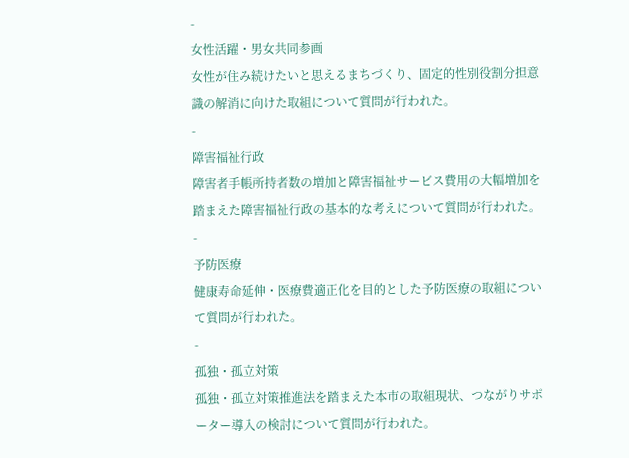-
女性活躍・男女共同参画
女性が住み続けたいと思えるまちづくり、固定的性別役割分担意識の解消に向けた取組について質問が行われた。
-
障害福祉行政
障害者手帳所持者数の増加と障害福祉サービス費用の大幅増加を踏まえた障害福祉行政の基本的な考えについて質問が行われた。
-
予防医療
健康寿命延伸・医療費適正化を目的とした予防医療の取組について質問が行われた。
-
孤独・孤立対策
孤独・孤立対策推進法を踏まえた本市の取組現状、つながりサポーター導入の検討について質問が行われた。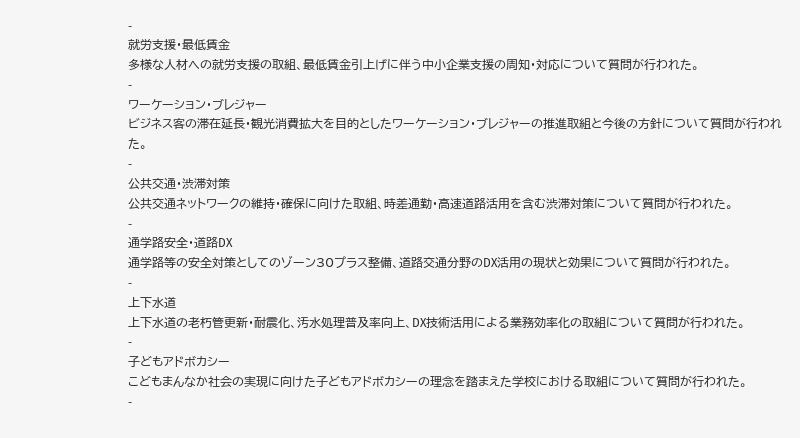-
就労支援・最低賃金
多様な人材への就労支援の取組、最低賃金引上げに伴う中小企業支援の周知・対応について質問が行われた。
-
ワーケーション・ブレジャー
ビジネス客の滞在延長・観光消費拡大を目的としたワーケーション・ブレジャーの推進取組と今後の方針について質問が行われた。
-
公共交通・渋滞対策
公共交通ネットワークの維持・確保に向けた取組、時差通勤・高速道路活用を含む渋滞対策について質問が行われた。
-
通学路安全・道路DX
通学路等の安全対策としてのゾーン30プラス整備、道路交通分野のDX活用の現状と効果について質問が行われた。
-
上下水道
上下水道の老朽管更新・耐震化、汚水処理普及率向上、DX技術活用による業務効率化の取組について質問が行われた。
-
子どもアドボカシー
こどもまんなか社会の実現に向けた子どもアドボカシーの理念を踏まえた学校における取組について質問が行われた。
-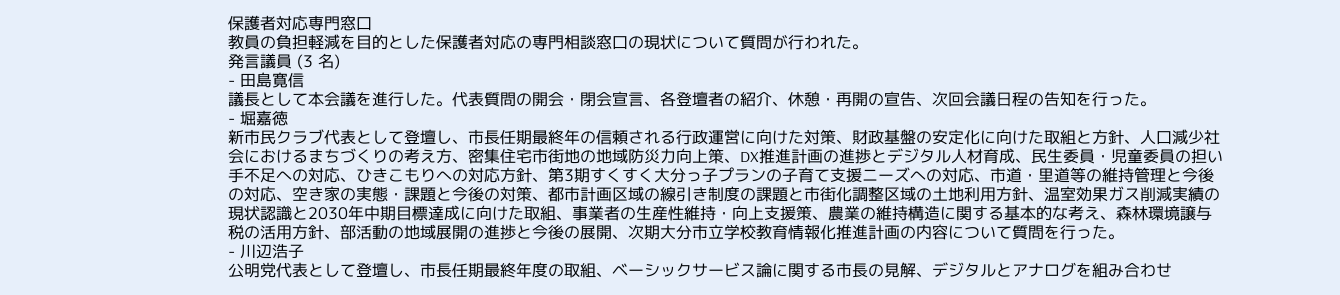保護者対応専門窓口
教員の負担軽減を目的とした保護者対応の専門相談窓口の現状について質問が行われた。
発言議員 (3 名)
- 田島寛信
議長として本会議を進行した。代表質問の開会・閉会宣言、各登壇者の紹介、休憩・再開の宣告、次回会議日程の告知を行った。
- 堀嘉徳
新市民クラブ代表として登壇し、市長任期最終年の信頼される行政運営に向けた対策、財政基盤の安定化に向けた取組と方針、人口減少社会におけるまちづくりの考え方、密集住宅市街地の地域防災力向上策、DX推進計画の進捗とデジタル人材育成、民生委員・児童委員の担い手不足への対応、ひきこもりへの対応方針、第3期すくすく大分っ子プランの子育て支援ニーズへの対応、市道・里道等の維持管理と今後の対応、空き家の実態・課題と今後の対策、都市計画区域の線引き制度の課題と市街化調整区域の土地利用方針、温室効果ガス削減実績の現状認識と2030年中期目標達成に向けた取組、事業者の生産性維持・向上支援策、農業の維持構造に関する基本的な考え、森林環境譲与税の活用方針、部活動の地域展開の進捗と今後の展開、次期大分市立学校教育情報化推進計画の内容について質問を行った。
- 川辺浩子
公明党代表として登壇し、市長任期最終年度の取組、ベーシックサービス論に関する市長の見解、デジタルとアナログを組み合わせ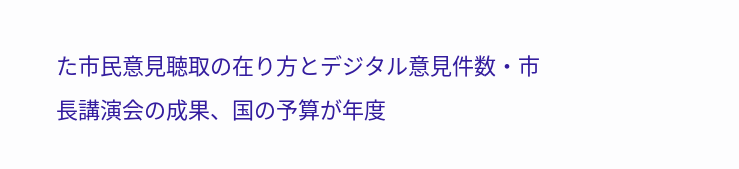た市民意見聴取の在り方とデジタル意見件数・市長講演会の成果、国の予算が年度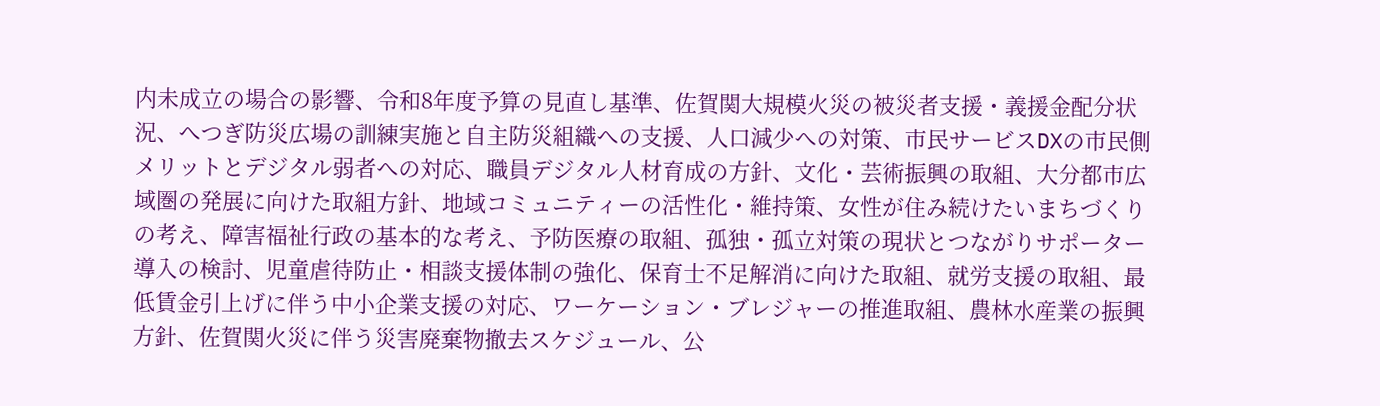内未成立の場合の影響、令和8年度予算の見直し基準、佐賀関大規模火災の被災者支援・義援金配分状況、へつぎ防災広場の訓練実施と自主防災組織への支援、人口減少への対策、市民サービスDXの市民側メリットとデジタル弱者への対応、職員デジタル人材育成の方針、文化・芸術振興の取組、大分都市広域圏の発展に向けた取組方針、地域コミュニティーの活性化・維持策、女性が住み続けたいまちづくりの考え、障害福祉行政の基本的な考え、予防医療の取組、孤独・孤立対策の現状とつながりサポーター導入の検討、児童虐待防止・相談支援体制の強化、保育士不足解消に向けた取組、就労支援の取組、最低賃金引上げに伴う中小企業支援の対応、ワーケーション・ブレジャーの推進取組、農林水産業の振興方針、佐賀関火災に伴う災害廃棄物撤去スケジュール、公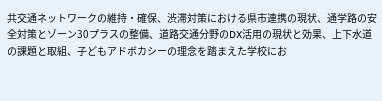共交通ネットワークの維持・確保、渋滞対策における県市連携の現状、通学路の安全対策とゾーン30プラスの整備、道路交通分野のDX活用の現状と効果、上下水道の課題と取組、子どもアドボカシーの理念を踏まえた学校にお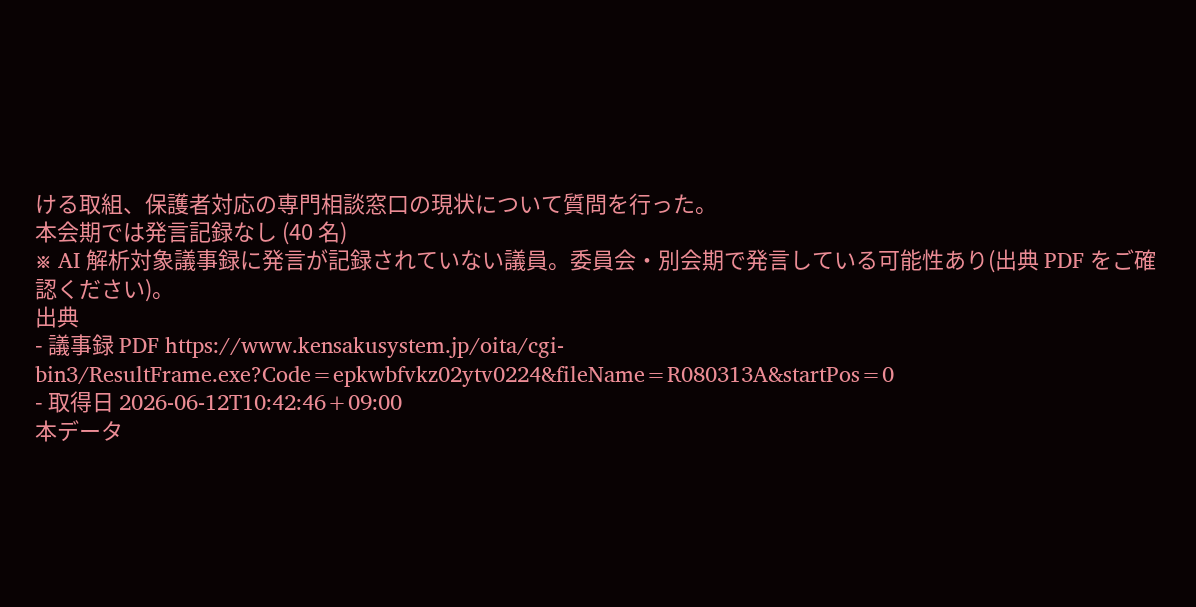ける取組、保護者対応の専門相談窓口の現状について質問を行った。
本会期では発言記録なし (40 名)
※ AI 解析対象議事録に発言が記録されていない議員。委員会・別会期で発言している可能性あり(出典 PDF をご確認ください)。
出典
- 議事録 PDF https://www.kensakusystem.jp/oita/cgi-bin3/ResultFrame.exe?Code=epkwbfvkz02ytv0224&fileName=R080313A&startPos=0
- 取得日 2026-06-12T10:42:46+09:00
本データ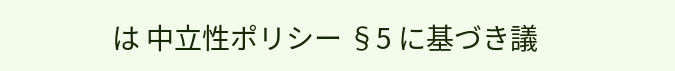は 中立性ポリシー §5 に基づき議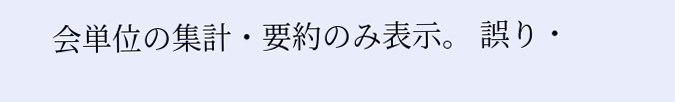会単位の集計・要約のみ表示。 誤り・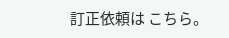訂正依頼は こちら。